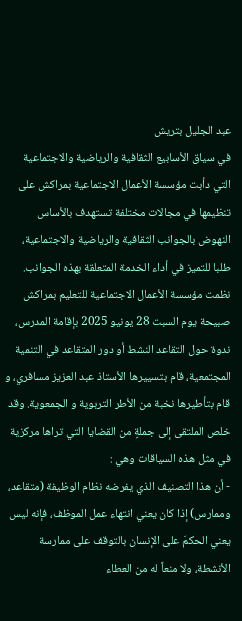عبد الجليل بتريش
في سياق الأسابيع الثقافية والرياضية والاجتماعية التي دأبت مؤسسة الأعمال الاجتماعية بمراكش على تنظيمها في مجالات مختلفة تستهدف بالأساس النهوض بالجوانب الثقافية والرياضية والاجتماعية، طلبا للتميز في أداء الخدمة المتعلقة بهذه الجوانب. نظمت مؤسسة الأعمال الاجتماعية للتعليم بمراكش صبيحة يوم السبت 28 يونيو 2025 بإقامة المدرس، ندوة حول التقاعد النشط أو دور المتقاعد في التنمية المجتمعية، قام بتسييرها الأستاذ عبد العزيز مسافري، و قام بتأطيرها نخبة من الأطر التربوية و الجمعوية. وقد خلص الملتقى إلى جملةٍ من القضايا التي تراها مركزية في مثل هذه السياقات وهي :
- أن هذا التصنيف الذي يفرضه نظام الوظيفة (متقاعد، وممارس) إذا كان يعني انتهاء عمل الموظف، فإنه ليس يعني الحكمَ على الإنسان بالتوقف على ممارسة الأنشطة، ولا منعاً له من العطاء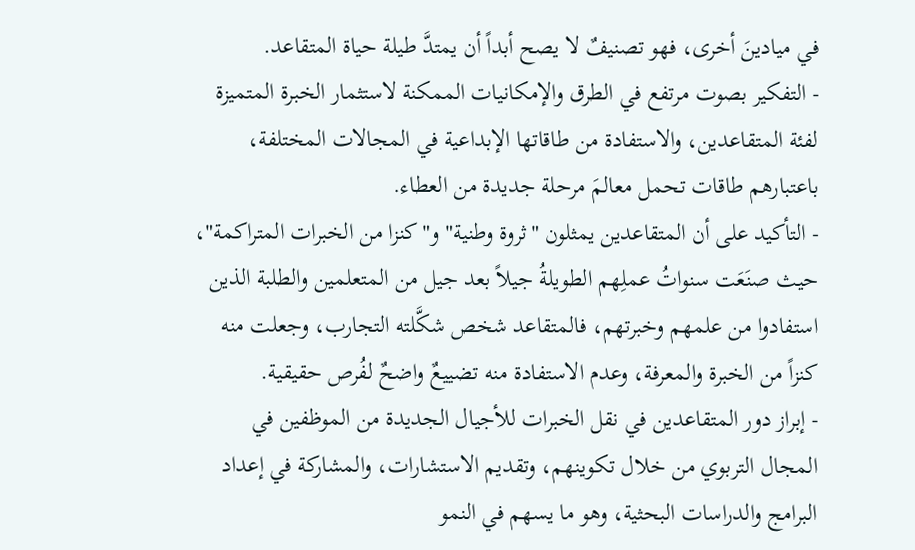في ميادينَ أخرى، فهو تصنيفٌ لا يصح أبداً أن يمتدَّ طيلة حياة المتقاعد.
- التفكير بصوت مرتفع في الطرق والإمكانيات الممكنة لاستثمار الخبرة المتميزة لفئة المتقاعدين، والاستفادة من طاقاتها الإبداعية في المجالات المختلفة، باعتبارهم طاقات تحمل معالمَ مرحلة جديدة من العطاء.
- التأكيد على أن المتقاعدين يمثلون "ثروة وطنية" و"كنزا من الخبرات المتراكمة"، حيث صنَعَت سنواتُ عملِهم الطويلةُ جيلاً بعد جيل من المتعلمين والطلبة الذين استفادوا من علمهم وخبرتهم، فالمتقاعد شخص شكَّلته التجارب، وجعلت منه كنزاً من الخبرة والمعرفة، وعدم الاستفادة منه تضييعٌ واضحٌ لفُرص حقيقية.
- إبراز دور المتقاعدين في نقل الخبرات للأجيال الجديدة من الموظفين في المجال التربوي من خلال تكوينهم، وتقديم الاستشارات، والمشاركة في إعداد البرامج والدراسات البحثية، وهو ما يسهم في النمو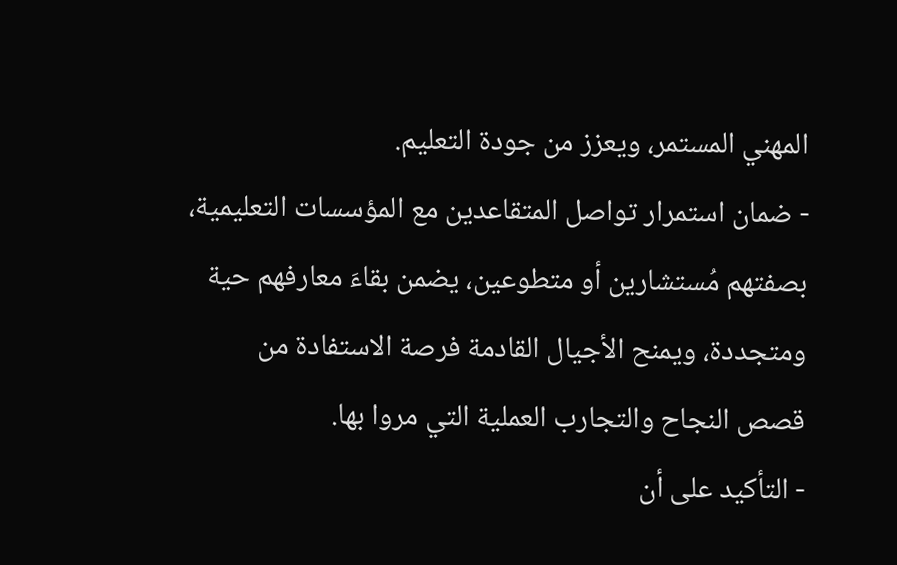المهني المستمر، ويعزز من جودة التعليم.
- ضمان استمرار تواصل المتقاعدين مع المؤسسات التعليمية، بصفتهم مُستشارين أو متطوعين، يضمن بقاءَ معارفهم حية ومتجددة، ويمنح الأجيال القادمة فرصة الاستفادة من قصص النجاح والتجارب العملية التي مروا بها.
- التأكيد على أن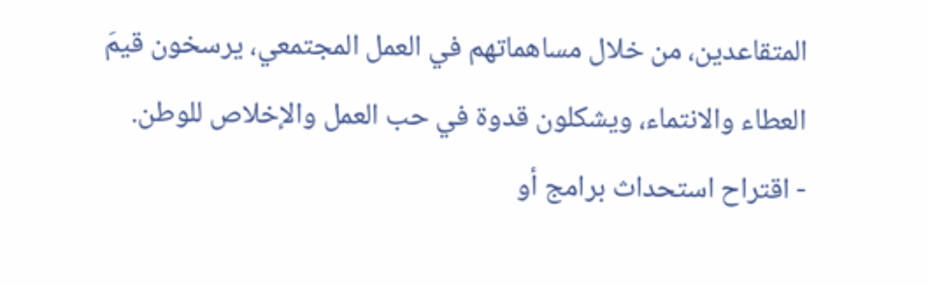المتقاعدين، من خلال مساهماتهم في العمل المجتمعي، يرسخون قيمَ العطاء والانتماء، ويشكلون قدوة في حب العمل والإخلاص للوطن.
- اقتراح استحداث برامج أو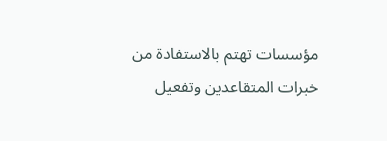مؤسسات تهتم بالاستفادة من خبرات المتقاعدين وتفعيل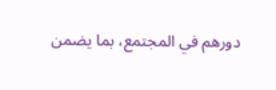دورهم في المجتمع، بما يضمن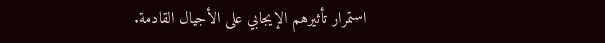استمرار تأثيرهم الإيجابي على الأجيال القادمة.